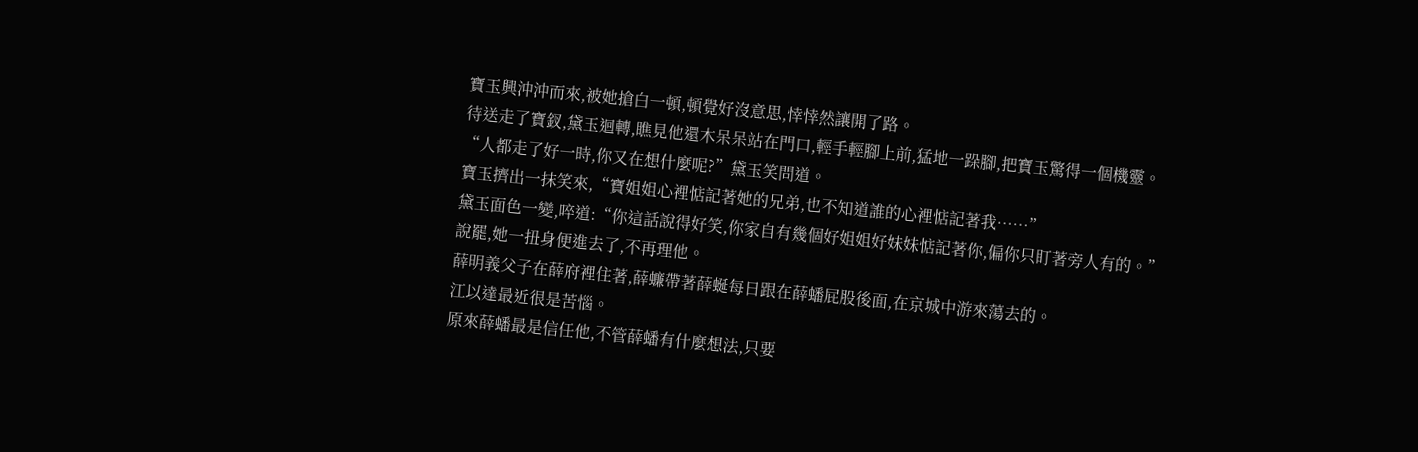寶玉興沖沖而來,被她搶白一頓,頓覺好沒意思,悻悻然讓開了路。
待送走了寶釵,黛玉迴轉,瞧見他還木呆呆站在門口,輕手輕腳上前,猛地一跺腳,把寶玉驚得一個機靈。
“人都走了好一時,你又在想什麼呢?”黛玉笑問道。
寶玉擠出一抹笑來,“寶姐姐心裡惦記著她的兄弟,也不知道誰的心裡惦記著我……”
黛玉面色一變,啐道:“你這話說得好笑,你家自有幾個好姐姐好妹妹惦記著你,偏你只盯著旁人有的。”
說罷,她一扭身便進去了,不再理他。
薛明義父子在薛府裡住著,薛蠊帶著薛蜒每日跟在薛蟠屁股後面,在京城中游來蕩去的。
江以達最近很是苦惱。
原來薛蟠最是信任他,不管薛蟠有什麼想法,只要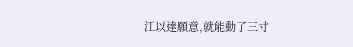江以達願意,就能動了三寸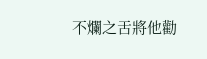不爛之舌將他勸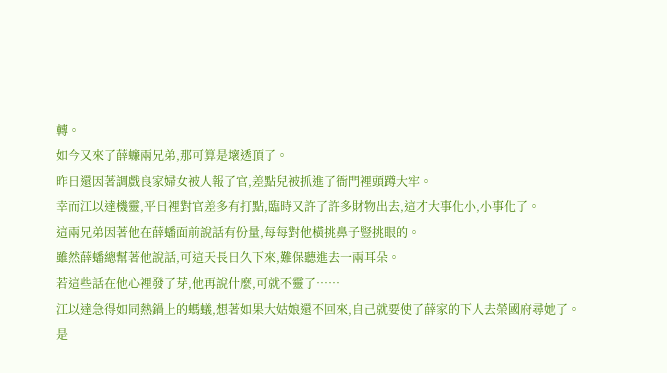轉。
如今又來了薛蠊兩兄弟,那可算是壞透頂了。
昨日還因著調戲良家婦女被人報了官,差點兒被抓進了衙門裡頭蹲大牢。
幸而江以達機靈,平日裡對官差多有打點,臨時又許了許多財物出去,這才大事化小,小事化了。
這兩兄弟因著他在薛蟠面前說話有份量,每每對他橫挑鼻子豎挑眼的。
雖然薛蟠總幫著他說話,可這天長日久下來,難保聽進去一兩耳朵。
若這些話在他心裡發了芽,他再說什麼,可就不靈了……
江以達急得如同熱鍋上的螞蟻,想著如果大姑娘還不回來,自己就要使了薛家的下人去榮國府尋她了。
是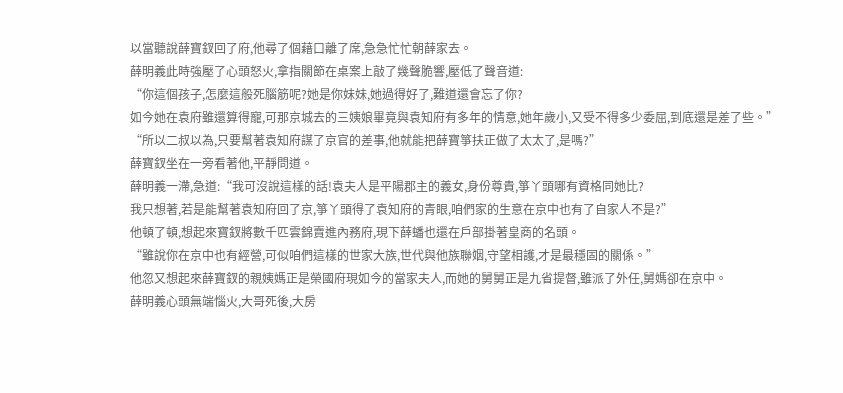以當聽說薛寶釵回了府,他尋了個藉口離了席,急急忙忙朝薛家去。
薛明義此時強壓了心頭怒火,拿指關節在桌案上敲了幾聲脆響,壓低了聲音道:
“你這個孩子,怎麼這般死腦筋呢?她是你妹妹,她過得好了,難道還會忘了你?
如今她在袁府雖還算得寵,可那京城去的三姨娘畢竟與袁知府有多年的情意,她年歲小,又受不得多少委屈,到底還是差了些。”
“所以二叔以為,只要幫著袁知府謀了京官的差事,他就能把薛寶箏扶正做了太太了,是嗎?”
薛寶釵坐在一旁看著他,平靜問道。
薛明義一滯,急道:“我可沒說這樣的話!袁夫人是平陽郡主的義女,身份尊貴,箏丫頭哪有資格同她比?
我只想著,若是能幫著袁知府回了京,箏丫頭得了袁知府的青眼,咱們家的生意在京中也有了自家人不是?”
他頓了頓,想起來寶釵將數千匹雲錦賣進內務府,現下薛蟠也還在戶部掛著皇商的名頭。
“雖說你在京中也有經營,可似咱們這樣的世家大族,世代與他族聯姻,守望相護,才是最穩固的關係。”
他忽又想起來薛寶釵的親姨媽正是榮國府現如今的當家夫人,而她的舅舅正是九省提督,雖派了外任,舅媽卻在京中。
薛明義心頭無端惱火,大哥死後,大房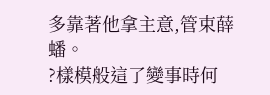多靠著他拿主意,管束薛蟠。
?樣模般這了變事時何